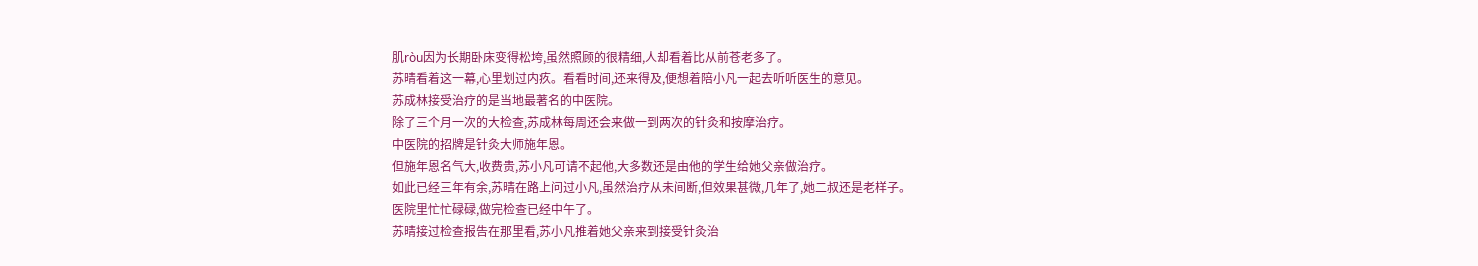肌ròu因为长期卧床变得松垮,虽然照顾的很精细,人却看着比从前苍老多了。
苏晴看着这一幕,心里划过内疚。看看时间,还来得及,便想着陪小凡一起去听听医生的意见。
苏成林接受治疗的是当地最著名的中医院。
除了三个月一次的大检查,苏成林每周还会来做一到两次的针灸和按摩治疗。
中医院的招牌是针灸大师施年恩。
但施年恩名气大,收费贵,苏小凡可请不起他,大多数还是由他的学生给她父亲做治疗。
如此已经三年有余,苏晴在路上问过小凡,虽然治疗从未间断,但效果甚微,几年了,她二叔还是老样子。
医院里忙忙碌碌,做完检查已经中午了。
苏晴接过检查报告在那里看,苏小凡推着她父亲来到接受针灸治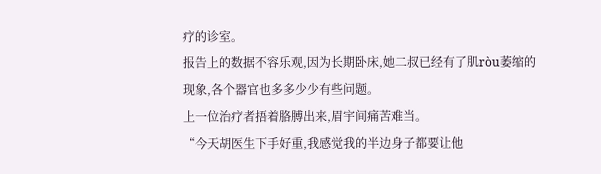疗的诊室。
报告上的数据不容乐观,因为长期卧床,她二叔已经有了肌ròu萎缩的现象,各个器官也多多少少有些问题。
上一位治疗者捂着胳膊出来,眉宇间痛苦难当。
“今天胡医生下手好重,我感觉我的半边身子都要让他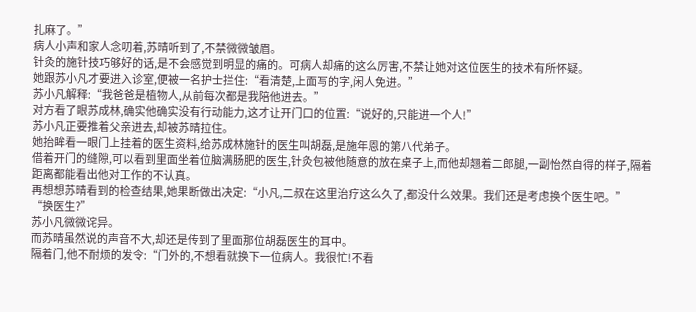扎麻了。”
病人小声和家人念叨着,苏晴听到了,不禁微微皱眉。
针灸的施针技巧够好的话,是不会感觉到明显的痛的。可病人却痛的这么厉害,不禁让她对这位医生的技术有所怀疑。
她跟苏小凡才要进入诊室,便被一名护士拦住:“看清楚,上面写的字,闲人免进。”
苏小凡解释:“我爸爸是植物人,从前每次都是我陪他进去。”
对方看了眼苏成林,确实他确实没有行动能力,这才让开门口的位置:“说好的,只能进一个人!”
苏小凡正要推着父亲进去,却被苏晴拉住。
她抬眸看一眼门上挂着的医生资料,给苏成林施针的医生叫胡磊,是施年恩的第八代弟子。
借着开门的缝隙,可以看到里面坐着位脑满肠肥的医生,针灸包被他随意的放在桌子上,而他却翘着二郎腿,一副怡然自得的样子,隔着距离都能看出他对工作的不认真。
再想想苏晴看到的检查结果,她果断做出决定:“小凡,二叔在这里治疗这么久了,都没什么效果。我们还是考虑换个医生吧。”
“换医生?”
苏小凡微微诧异。
而苏晴虽然说的声音不大,却还是传到了里面那位胡磊医生的耳中。
隔着门,他不耐烦的发令:“门外的,不想看就换下一位病人。我很忙!不看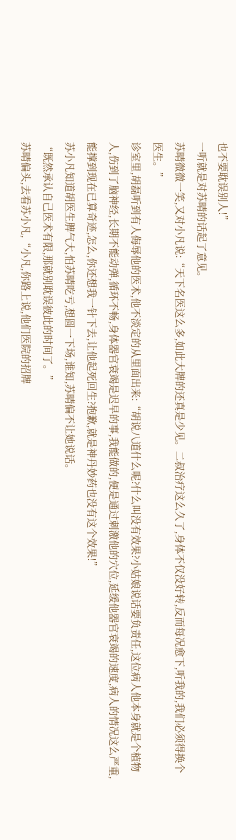也不要耽误别人!”
一听就是对苏晴的话起了意见。
苏晴微微一笑,又对小凡说:“天下名医这么多,如此大牌的还真是少见。二叔治疗这么久了,身体不仅没好转,反而每况愈下,听我的,我们必须得换个医生。”
诊室里,胡磊听到有人侮辱他的医术,他不淡定的从里面出来:“胡说八道什么呢?什么叫没有效果?小姑娘说话要负责任,这位病人他本身就是个植物人,伤到了脑神经,长期不能动弹,循环不畅,身体器官衰竭是迟早的事,我能做的,便是通过刺激他的穴位,延缓他器官衰竭的速度,病人的情况这么严重,能撑到现在已算奇迹,怎么,你还想我一针下去,让他起死回生?抱歉,就是神丹妙药也没有这个效果!”
苏小凡知道胡医生脾气大,怕苏晴吃亏,想圆一下场,谁知,苏晴偏不让她说话。
“既然承认自己医术有限,那就别耽误彼此的时间了。”
苏晴偏头,去看苏小凡,“小凡,你路上说,他们医院的招牌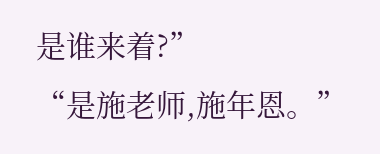是谁来着?”
“是施老师,施年恩。”